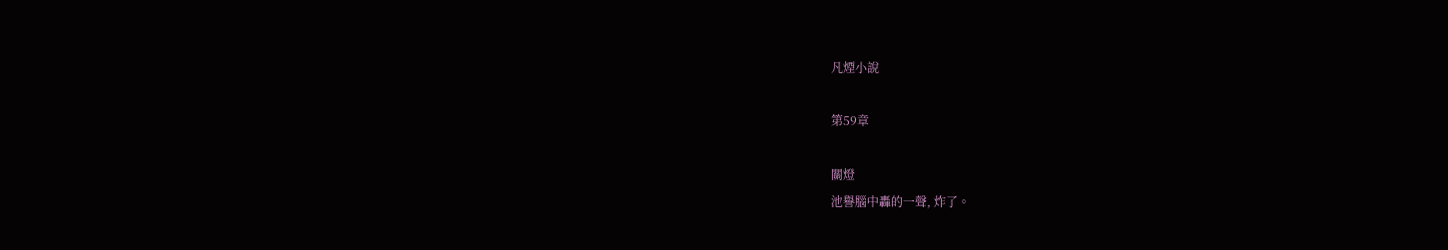凡煙小說

第59章

關燈
池譽腦中轟的一聲, 炸了。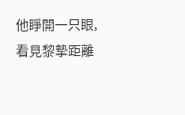他睜開一只眼,看見黎摯距離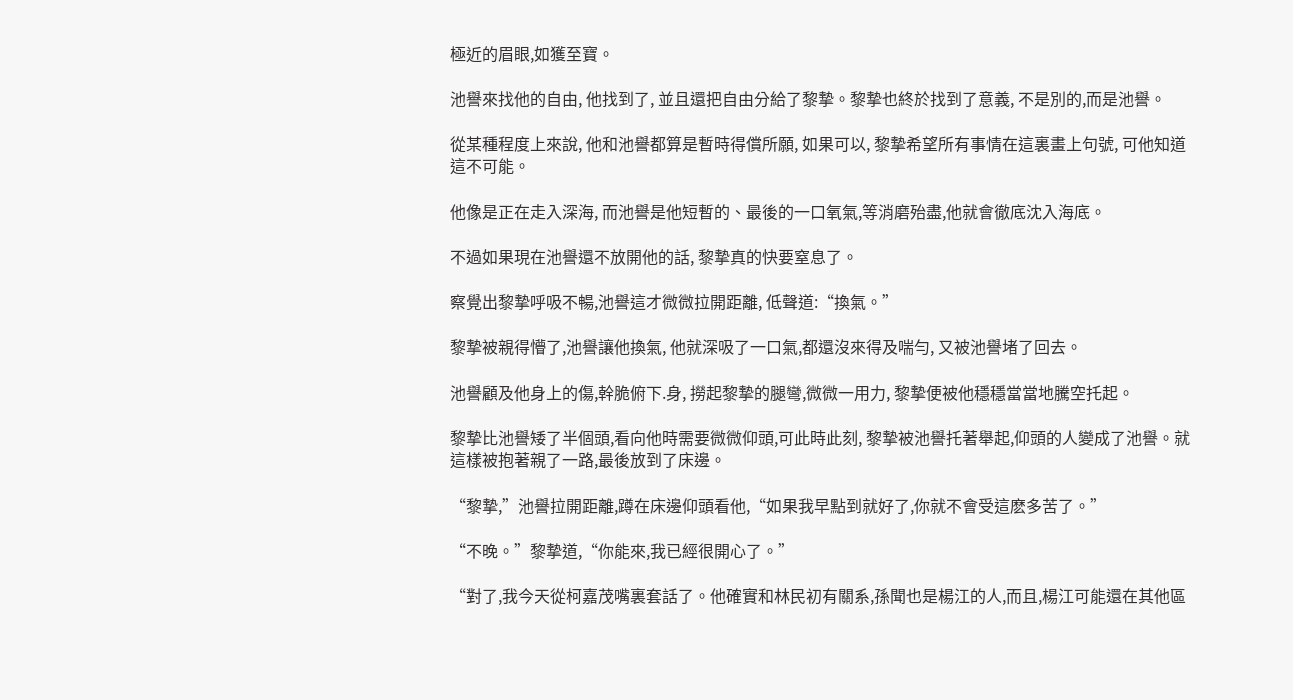極近的眉眼,如獲至寶。

池譽來找他的自由, 他找到了, 並且還把自由分給了黎摯。黎摯也終於找到了意義, 不是別的,而是池譽。

從某種程度上來說, 他和池譽都算是暫時得償所願, 如果可以, 黎摯希望所有事情在這裏畫上句號, 可他知道這不可能。

他像是正在走入深海, 而池譽是他短暫的、最後的一口氧氣,等消磨殆盡,他就會徹底沈入海底。

不過如果現在池譽還不放開他的話, 黎摯真的快要窒息了。

察覺出黎摯呼吸不暢,池譽這才微微拉開距離, 低聲道:“換氣。”

黎摯被親得懵了,池譽讓他換氣, 他就深吸了一口氣,都還沒來得及喘勻, 又被池譽堵了回去。

池譽顧及他身上的傷,幹脆俯下.身, 撈起黎摯的腿彎,微微一用力, 黎摯便被他穩穩當當地騰空托起。

黎摯比池譽矮了半個頭,看向他時需要微微仰頭,可此時此刻, 黎摯被池譽托著舉起,仰頭的人變成了池譽。就這樣被抱著親了一路,最後放到了床邊。

“黎摯,”池譽拉開距離,蹲在床邊仰頭看他,“如果我早點到就好了,你就不會受這麽多苦了。”

“不晚。”黎摯道,“你能來,我已經很開心了。”

“對了,我今天從柯嘉茂嘴裏套話了。他確實和林民初有關系,孫聞也是楊江的人,而且,楊江可能還在其他區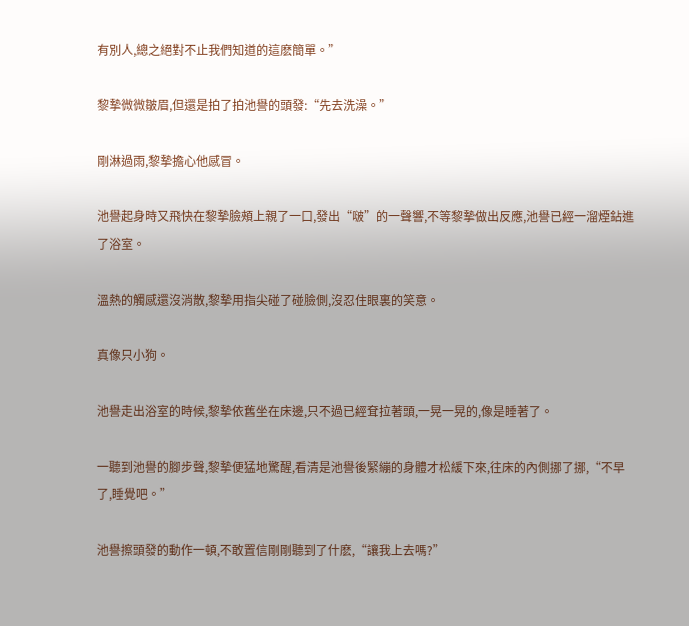有別人,總之絕對不止我們知道的這麽簡單。”

黎摯微微皺眉,但還是拍了拍池譽的頭發:“先去洗澡。”

剛淋過雨,黎摯擔心他感冒。

池譽起身時又飛快在黎摯臉頰上親了一口,發出“啵”的一聲響,不等黎摯做出反應,池譽已經一溜煙鉆進了浴室。

溫熱的觸感還沒消散,黎摯用指尖碰了碰臉側,沒忍住眼裏的笑意。

真像只小狗。

池譽走出浴室的時候,黎摯依舊坐在床邊,只不過已經耷拉著頭,一晃一晃的,像是睡著了。

一聽到池譽的腳步聲,黎摯便猛地驚醒,看清是池譽後緊繃的身體才松緩下來,往床的內側挪了挪,“不早了,睡覺吧。”

池譽擦頭發的動作一頓,不敢置信剛剛聽到了什麽,“讓我上去嗎?”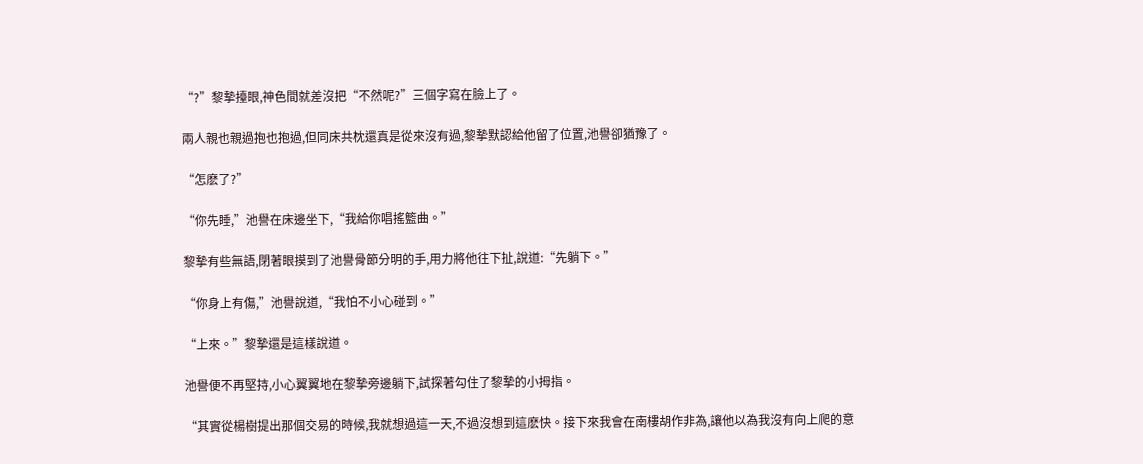“?”黎摯擡眼,神色間就差沒把“不然呢?”三個字寫在臉上了。

兩人親也親過抱也抱過,但同床共枕還真是從來沒有過,黎摯默認給他留了位置,池譽卻猶豫了。

“怎麽了?”

“你先睡,”池譽在床邊坐下,“我給你唱搖籃曲。”

黎摯有些無語,閉著眼摸到了池譽骨節分明的手,用力將他往下扯,說道:“先躺下。”

“你身上有傷,”池譽說道,“我怕不小心碰到。”

“上來。”黎摯還是這樣說道。

池譽便不再堅持,小心翼翼地在黎摯旁邊躺下,試探著勾住了黎摯的小拇指。

“其實從楊樹提出那個交易的時候,我就想過這一天,不過沒想到這麽快。接下來我會在南樓胡作非為,讓他以為我沒有向上爬的意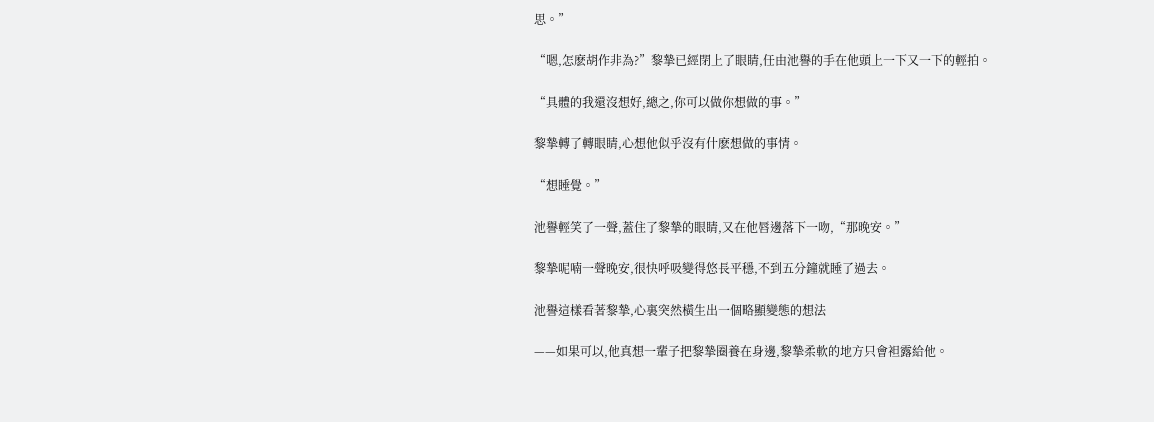思。”

“嗯,怎麽胡作非為?”黎摯已經閉上了眼睛,任由池譽的手在他頭上一下又一下的輕拍。

“具體的我還沒想好,總之,你可以做你想做的事。”

黎摯轉了轉眼睛,心想他似乎沒有什麽想做的事情。

“想睡覺。”

池譽輕笑了一聲,蓋住了黎摯的眼睛,又在他唇邊落下一吻,“那晚安。”

黎摯呢喃一聲晚安,很快呼吸變得悠長平穩,不到五分鐘就睡了過去。

池譽這樣看著黎摯,心裏突然橫生出一個略顯變態的想法

——如果可以,他真想一輩子把黎摯圈養在身邊,黎摯柔軟的地方只會袒露給他。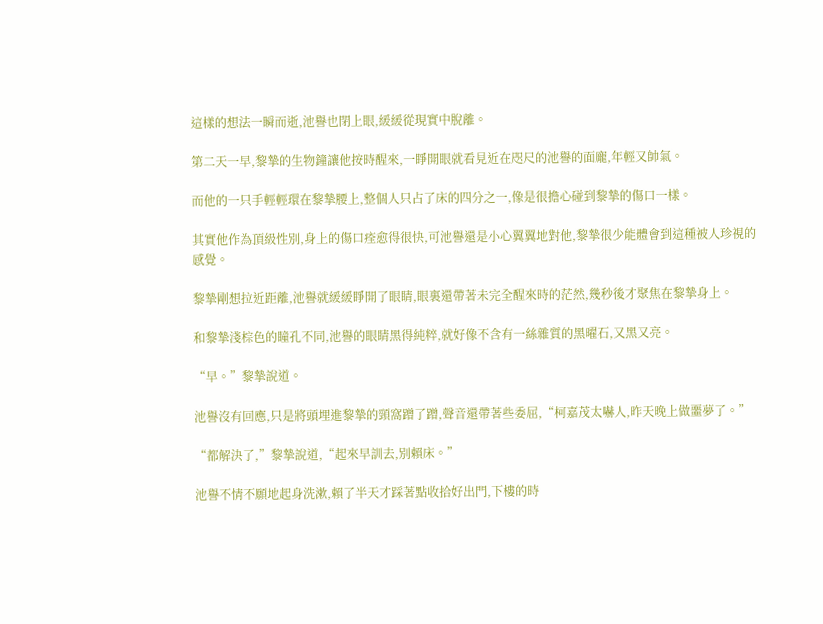這樣的想法一瞬而逝,池譽也閉上眼,緩緩從現實中脫離。

第二天一早,黎摯的生物鐘讓他按時醒來,一睜開眼就看見近在咫尺的池譽的面龐,年輕又帥氣。

而他的一只手輕輕環在黎摯腰上,整個人只占了床的四分之一,像是很擔心碰到黎摯的傷口一樣。

其實他作為頂級性別,身上的傷口痊愈得很快,可池譽還是小心翼翼地對他,黎摯很少能體會到這種被人珍視的感覺。

黎摯剛想拉近距離,池譽就緩緩睜開了眼睛,眼裏還帶著未完全醒來時的茫然,幾秒後才聚焦在黎摯身上。

和黎摯淺棕色的瞳孔不同,池譽的眼睛黑得純粹,就好像不含有一絲雜質的黑曜石,又黑又亮。

“早。”黎摯說道。

池譽沒有回應,只是將頭埋進黎摯的頸窩蹭了蹭,聲音還帶著些委屈,“柯嘉茂太嚇人,昨天晚上做噩夢了。”

“都解決了,”黎摯說道,“起來早訓去,別賴床。”

池譽不情不願地起身洗漱,賴了半天才踩著點收拾好出門,下樓的時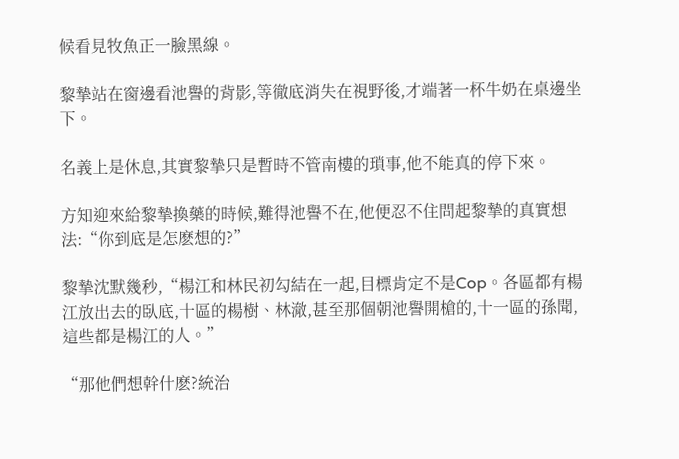候看見牧魚正一臉黑線。

黎摯站在窗邊看池譽的背影,等徹底消失在視野後,才端著一杯牛奶在桌邊坐下。

名義上是休息,其實黎摯只是暫時不管南樓的瑣事,他不能真的停下來。

方知迎來給黎摯換藥的時候,難得池譽不在,他便忍不住問起黎摯的真實想法:“你到底是怎麽想的?”

黎摯沈默幾秒,“楊江和林民初勾結在一起,目標肯定不是Cop。各區都有楊江放出去的臥底,十區的楊樹、林澈,甚至那個朝池譽開槍的,十一區的孫聞,這些都是楊江的人。”

“那他們想幹什麽?統治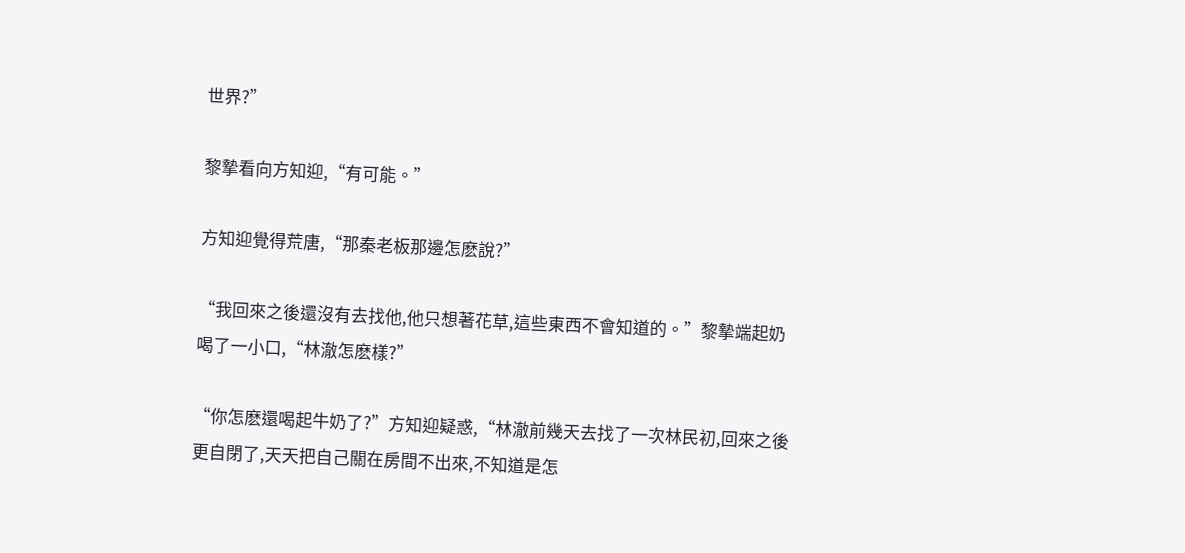世界?”

黎摯看向方知迎,“有可能。”

方知迎覺得荒唐,“那秦老板那邊怎麽說?”

“我回來之後還沒有去找他,他只想著花草,這些東西不會知道的。”黎摯端起奶喝了一小口,“林澈怎麽樣?”

“你怎麽還喝起牛奶了?”方知迎疑惑,“林澈前幾天去找了一次林民初,回來之後更自閉了,天天把自己關在房間不出來,不知道是怎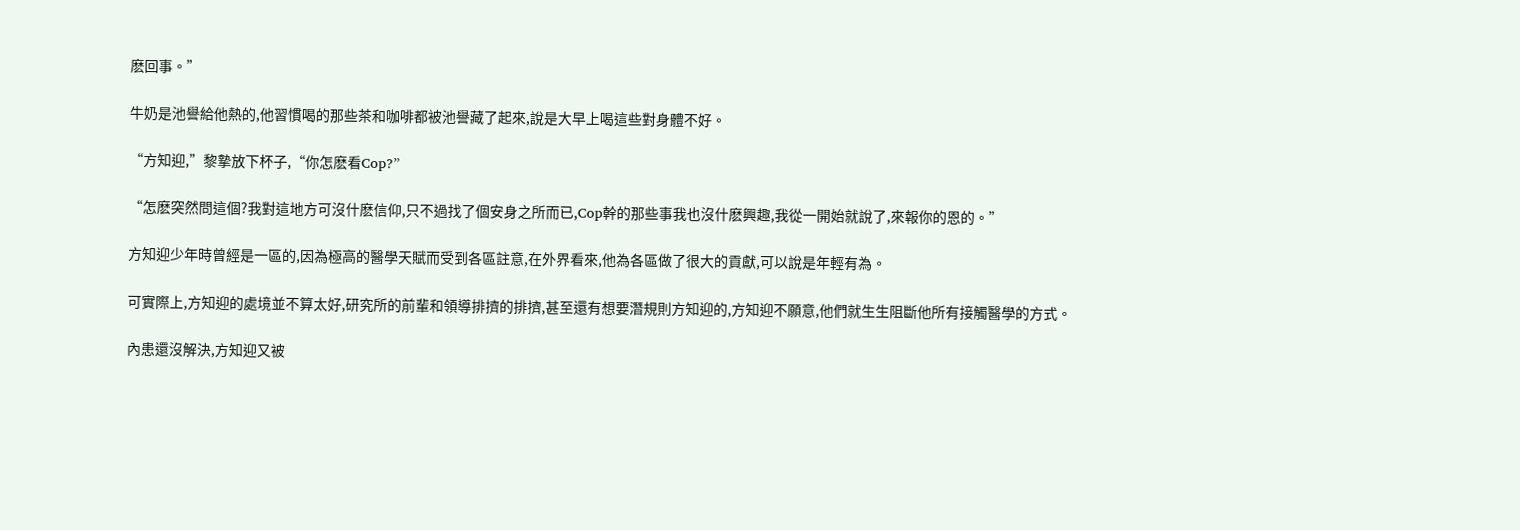麽回事。”

牛奶是池譽給他熱的,他習慣喝的那些茶和咖啡都被池譽藏了起來,說是大早上喝這些對身體不好。

“方知迎,”黎摯放下杯子,“你怎麽看Cop?”

“怎麽突然問這個?我對這地方可沒什麽信仰,只不過找了個安身之所而已,Cop幹的那些事我也沒什麽興趣,我從一開始就說了,來報你的恩的。”

方知迎少年時曾經是一區的,因為極高的醫學天賦而受到各區註意,在外界看來,他為各區做了很大的貢獻,可以說是年輕有為。

可實際上,方知迎的處境並不算太好,研究所的前輩和領導排擠的排擠,甚至還有想要潛規則方知迎的,方知迎不願意,他們就生生阻斷他所有接觸醫學的方式。

內患還沒解決,方知迎又被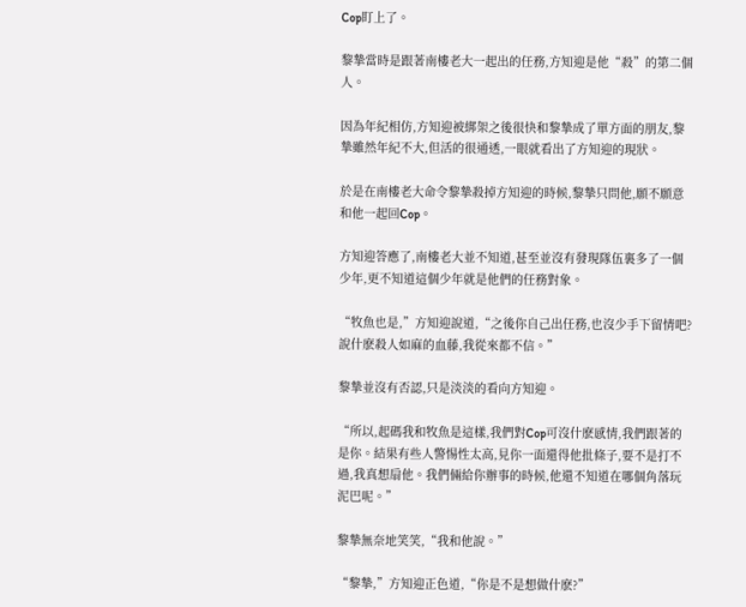Cop盯上了。

黎摯當時是跟著南樓老大一起出的任務,方知迎是他“殺”的第二個人。

因為年紀相仿,方知迎被綁架之後很快和黎摯成了單方面的朋友,黎摯雖然年紀不大,但活的很通透,一眼就看出了方知迎的現狀。

於是在南樓老大命令黎摯殺掉方知迎的時候,黎摯只問他,願不願意和他一起回Cop。

方知迎答應了,南樓老大並不知道,甚至並沒有發現隊伍裏多了一個少年,更不知道這個少年就是他們的任務對象。

“牧魚也是,”方知迎說道,“之後你自己出任務,也沒少手下留情吧?說什麽殺人如麻的血藤,我從來都不信。”

黎摯並沒有否認,只是淡淡的看向方知迎。

“所以,起碼我和牧魚是這樣,我們對Cop可沒什麽感情,我們跟著的是你。結果有些人警惕性太高,見你一面還得他批條子,要不是打不過,我真想扇他。我們倆給你辦事的時候,他還不知道在哪個角落玩泥巴呢。”

黎摯無奈地笑笑,“我和他說。”

“黎摯,”方知迎正色道,“你是不是想做什麽?”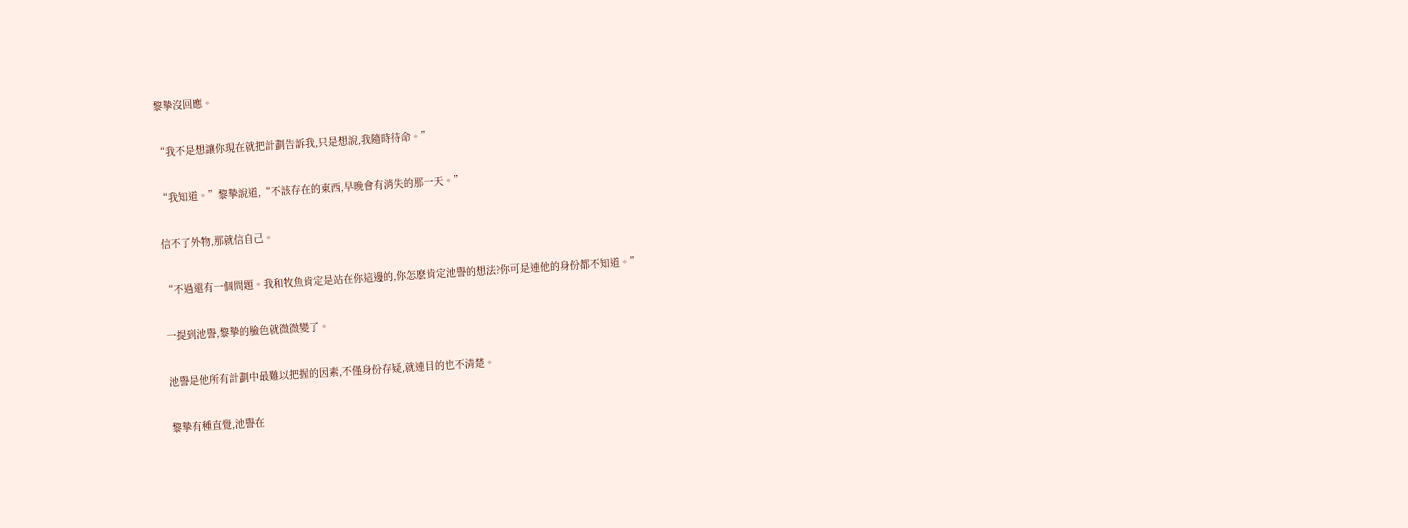黎摯沒回應。

“我不是想讓你現在就把計劃告訴我,只是想說,我隨時待命。”

“我知道。”黎摯說道,“不該存在的東西,早晚會有消失的那一天。”

信不了外物,那就信自己。

“不過還有一個問題。我和牧魚肯定是站在你這邊的,你怎麽肯定池譽的想法?你可是連他的身份都不知道。”

一提到池譽,黎摯的臉色就微微變了。

池譽是他所有計劃中最難以把握的因素,不僅身份存疑,就連目的也不清楚。

黎摯有種直覺,池譽在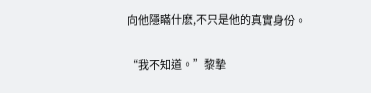向他隱瞞什麽,不只是他的真實身份。

“我不知道。”黎摯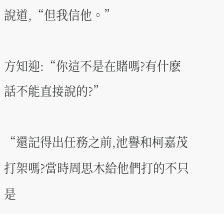說道,“但我信他。”

方知迎:“你這不是在賭嗎?有什麽話不能直接說的?”

“還記得出任務之前,池譽和柯嘉茂打架嗎?當時周思木給他們打的不只是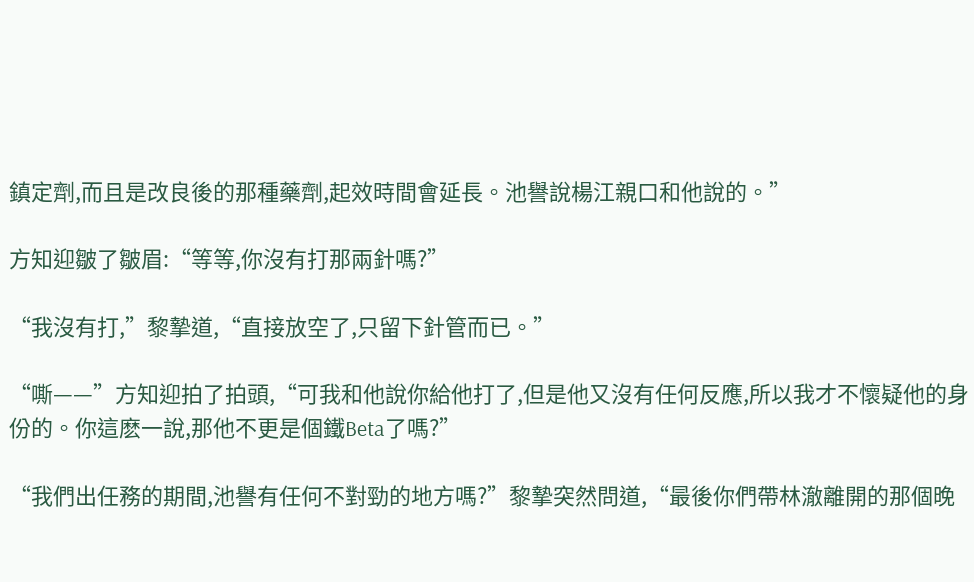鎮定劑,而且是改良後的那種藥劑,起效時間會延長。池譽說楊江親口和他說的。”

方知迎皺了皺眉:“等等,你沒有打那兩針嗎?”

“我沒有打,”黎摯道,“直接放空了,只留下針管而已。”

“嘶——”方知迎拍了拍頭,“可我和他說你給他打了,但是他又沒有任何反應,所以我才不懷疑他的身份的。你這麽一說,那他不更是個鐵Beta了嗎?”

“我們出任務的期間,池譽有任何不對勁的地方嗎?”黎摯突然問道,“最後你們帶林澈離開的那個晚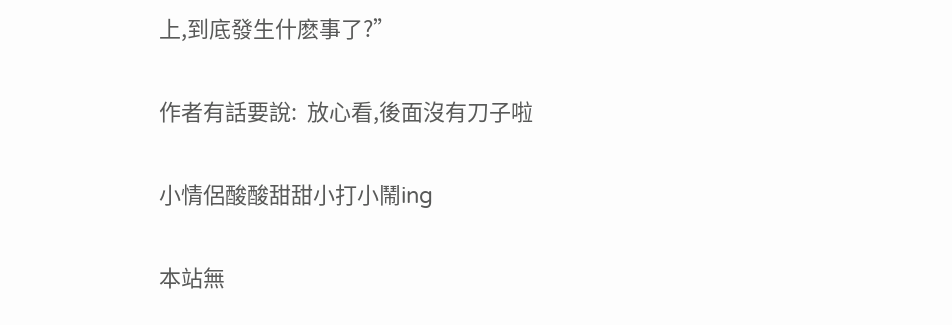上,到底發生什麽事了?”

作者有話要說:  放心看,後面沒有刀子啦

小情侶酸酸甜甜小打小鬧ing

本站無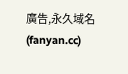廣告,永久域名(fanyan.cc)